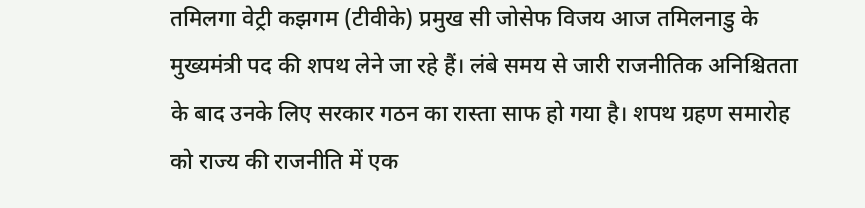तमिलगा वेट्री कझगम (टीवीके) प्रमुख सी जोसेफ विजय आज तमिलनाडु के मुख्यमंत्री पद की शपथ लेने जा रहे हैं। लंबे समय से जारी राजनीतिक अनिश्चितता के बाद उनके लिए सरकार गठन का रास्ता साफ हो गया है। शपथ ग्रहण समारोह को राज्य की राजनीति में एक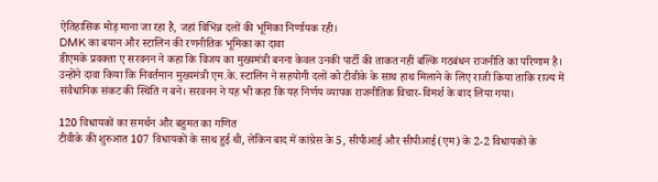ऐतिहासिक मोड़ माना जा रहा है, जहां विभिन्न दलों की भूमिका निर्णायक रही।
DMK का बयान और स्टालिन की रणनीतिक भूमिका का दावा
डीएमके प्रवक्ता ए सरवनन ने कहा कि विजय का मुख्यमंत्री बनना केवल उनकी पार्टी की ताकत नहीं बल्कि गठबंधन राजनीति का परिणाम है। उन्होंने दावा किया कि निवर्तमान मुख्यमंत्री एम.के. स्टालिन ने सहयोगी दलों को टीवीके के साथ हाथ मिलाने के लिए राजी किया ताकि राज्य में संवैधानिक संकट की स्थिति न बने। सरवनन ने यह भी कहा कि यह निर्णय व्यापक राजनीतिक विचार-विमर्श के बाद लिया गया।

120 विधायकों का समर्थन और बहुमत का गणित
टीवीके की शुरुआत 107 विधायकों के साथ हुई थी, लेकिन बाद में कांग्रेस के 5, सीपीआई और सीपीआई(एम) के 2-2 विधायकों के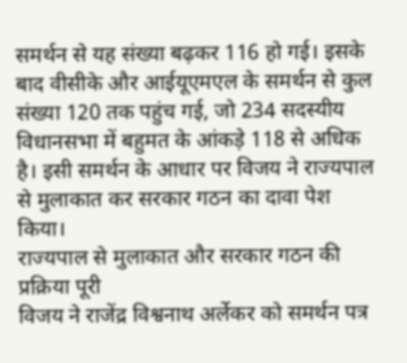समर्थन से यह संख्या बढ़कर 116 हो गई। इसके बाद वीसीके और आईयूएमएल के समर्थन से कुल संख्या 120 तक पहुंच गई, जो 234 सदस्यीय विधानसभा में बहुमत के आंकड़े 118 से अधिक है। इसी समर्थन के आधार पर विजय ने राज्यपाल से मुलाकात कर सरकार गठन का दावा पेश किया।
राज्यपाल से मुलाकात और सरकार गठन की प्रक्रिया पूरी
विजय ने राजेंद्र विश्वनाथ अर्लेकर को समर्थन पत्र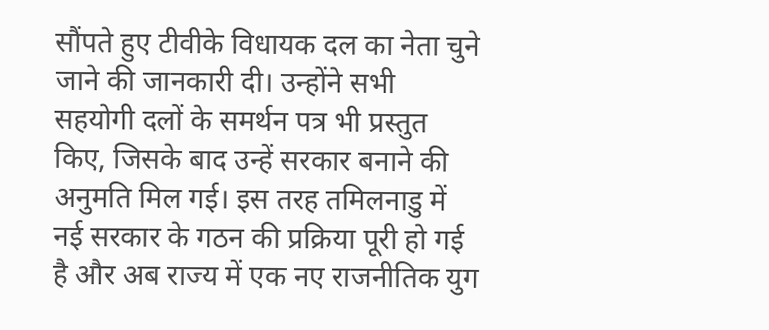सौंपते हुए टीवीके विधायक दल का नेता चुने जाने की जानकारी दी। उन्होंने सभी सहयोगी दलों के समर्थन पत्र भी प्रस्तुत किए, जिसके बाद उन्हें सरकार बनाने की अनुमति मिल गई। इस तरह तमिलनाडु में नई सरकार के गठन की प्रक्रिया पूरी हो गई है और अब राज्य में एक नए राजनीतिक युग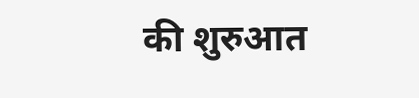की शुरुआत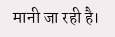मानी जा रही है।